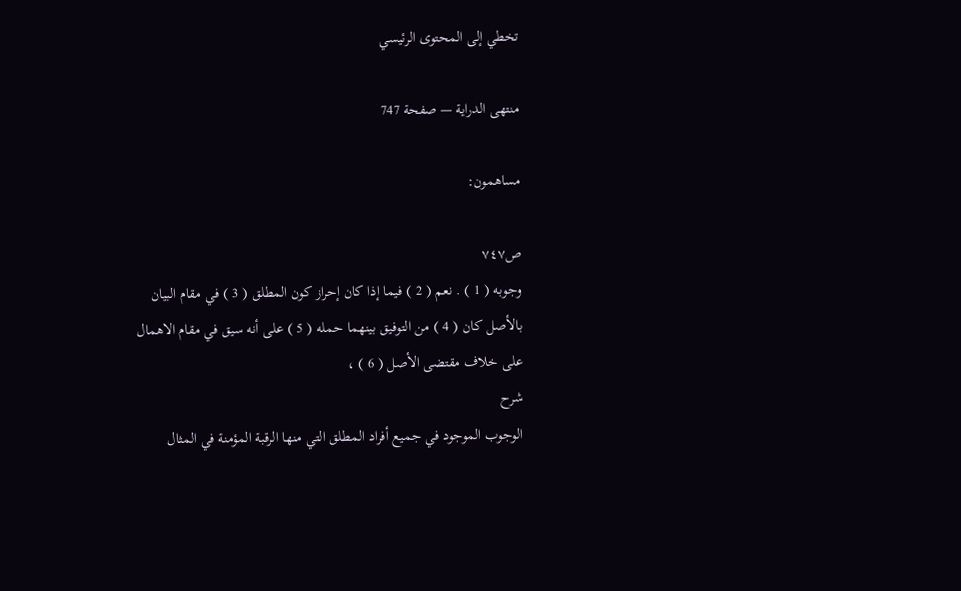تخطي إلى المحتوى الرئيسي

منتهى الدراية — صفحة 747

مساهمون:

ص٧٤٧
وجوبه ( 1 ) . نعم ( 2 ) فيما إذا كان إحراز كون المطلق ( 3 ) في مقام البيان بالأصل كان ( 4 ) من التوفيق بينهما حمله ( 5 ) على أنه سيق في مقام الاهمال على خلاف مقتضى الأصل ( 6 ) ،
شرح
الوجوب الموجود في جميع أفراد المطلق التي منها الرقبة المؤمنة في المثال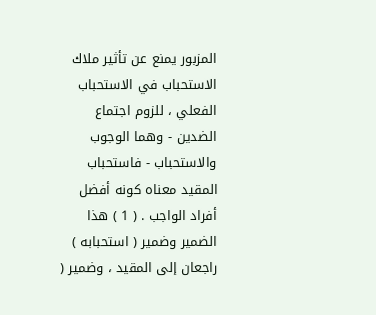المزبور يمنع عن تأثير ملاك الاستحباب في الاستحباب الفعلي ، للزوم اجتماع الضدين - وهما الوجوب والاستحباب - فاستحباب المقيد معناه كونه أفضل أفراد الواجب . ( 1 ) هذا الضمير وضمير ( استحبابه ) راجعان إلى المقيد ، وضمير (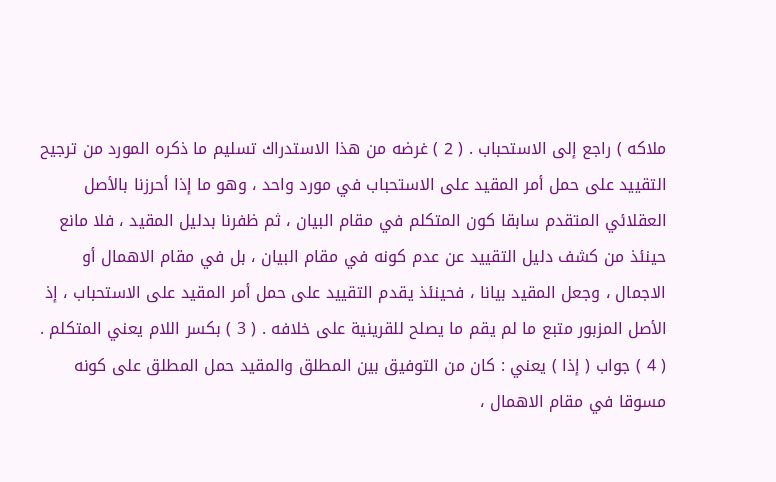ملاكه ) راجع إلى الاستحباب . ( 2 ) غرضه من هذا الاستدراك تسليم ما ذكره المورد من ترجيح التقييد على حمل أمر المقيد على الاستحباب في مورد واحد ، وهو ما إذا أحرزنا بالأصل العقلائي المتقدم سابقا كون المتكلم في مقام البيان ، ثم ظفرنا بدليل المقيد ، فلا مانع حينئذ من كشف دليل التقييد عن عدم كونه في مقام البيان ، بل في مقام الاهمال أو الاجمال ، وجعل المقيد بيانا ، فحينئذ يقدم التقييد على حمل أمر المقيد على الاستحباب ، إذ الأصل المزبور متبع ما لم يقم ما يصلح للقرينية على خلافه . ( 3 ) بكسر اللام يعني المتكلم . ( 4 ) جواب ( إذا ) يعني : كان من التوفيق بين المطلق والمقيد حمل المطلق على كونه مسوقا في مقام الاهمال ،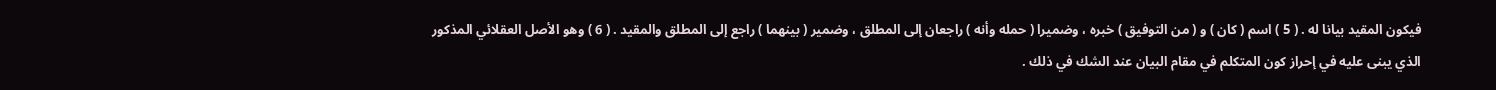فيكون المقيد بيانا له . ( 5 ) اسم ( كان ) و ( من التوفيق ) خبره ، وضميرا ( حمله وأنه ) راجعان إلى المطلق ، وضمير ( بينهما ) راجع إلى المطلق والمقيد . ( 6 ) وهو الأصل العقلائي المذكور الذي يبنى عليه في إحراز كون المتكلم في مقام البيان عند الشك في ذلك .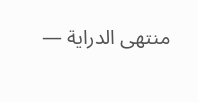منتهى الدراية —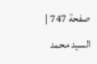صفحة 747 | السيد محمد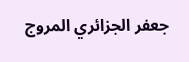جعفر الجزائري المروج